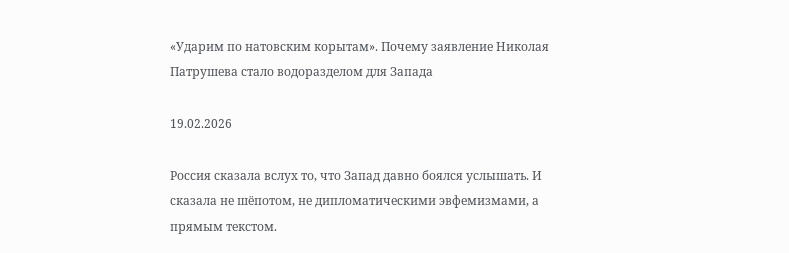«Ударим по натовским корытам». Почему заявление Николая Патрушева стало водоразделом для Запада

19.02.2026

Россия сказала вслух то, что Запад давно боялся услышать. И сказала не шёпотом, не дипломатическими эвфемизмами, а прямым текстом.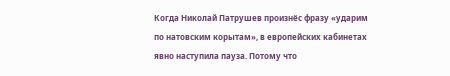Когда Николай Патрушев произнёс фразу «ударим по натовским корытам», в европейских кабинетах явно наступила пауза. Потому что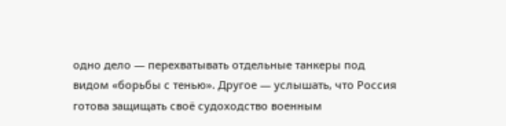одно дело — перехватывать отдельные танкеры под видом «борьбы с тенью». Другое — услышать, что Россия готова защищать своё судоходство военным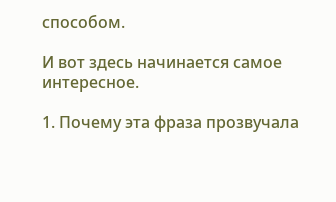способом.

И вот здесь начинается самое интересное.

1. Почему эта фраза прозвучала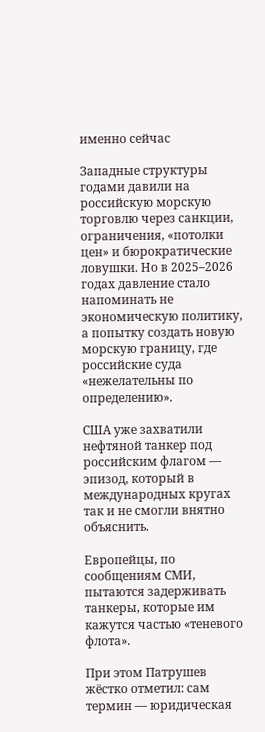именно сейчас

Западные структуры годами давили на российскую морскую торговлю через санкции, ограничения, «потолки цен» и бюрократические ловушки. Но в 2025–2026 годах давление стало напоминать не экономическую политику, а попытку создать новую морскую границу, где российские суда «нежелательны по определению».

США уже захватили нефтяной танкер под российским флагом — эпизод, который в международных кругах так и не смогли внятно объяснить.

Европейцы, по сообщениям СМИ, пытаются задерживать танкеры, которые им кажутся частью «теневого флота».

При этом Патрушев жёстко отметил: сам термин — юридическая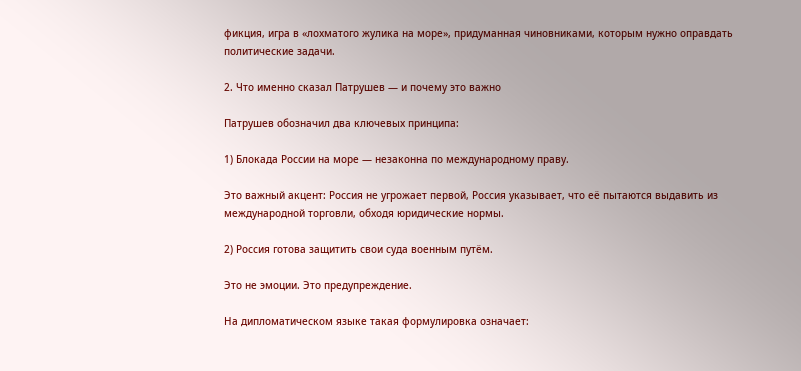фикция, игра в «лохматого жулика на море», придуманная чиновниками, которым нужно оправдать политические задачи.

2. Что именно сказал Патрушев — и почему это важно

Патрушев обозначил два ключевых принципа:

1) Блокада России на море — незаконна по международному праву.

Это важный акцент: Россия не угрожает первой, Россия указывает, что её пытаются выдавить из международной торговли, обходя юридические нормы.

2) Россия готова защитить свои суда военным путём.

Это не эмоции. Это предупреждение.

На дипломатическом языке такая формулировка означает: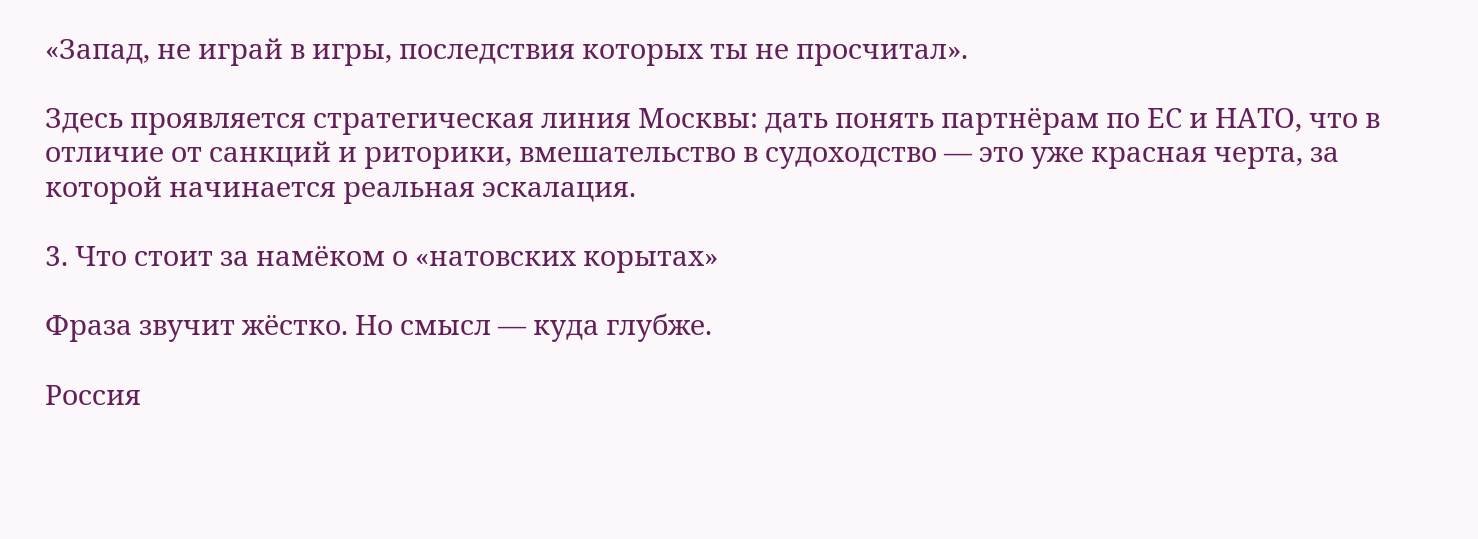«Запад, не играй в игры, последствия которых ты не просчитал».

Здесь проявляется стратегическая линия Москвы: дать понять партнёрам по ЕС и НАТО, что в отличие от санкций и риторики, вмешательство в судоходство — это уже красная черта, за которой начинается реальная эскалация.

3. Что стоит за намёком о «натовских корытах»

Фраза звучит жёстко. Но смысл — куда глубже.

Россия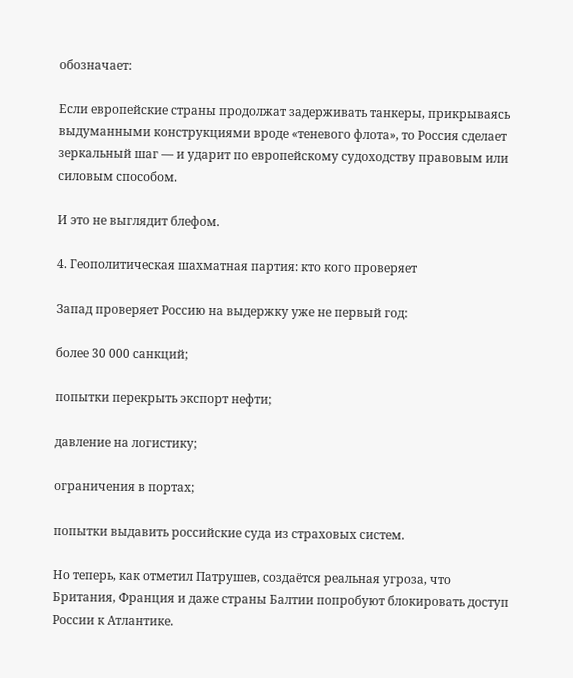обозначает:

Если европейские страны продолжат задерживать танкеры, прикрываясь выдуманными конструкциями вроде «теневого флота», то Россия сделает зеркальный шаг — и ударит по европейскому судоходству правовым или силовым способом.

И это не выглядит блефом.

4. Геополитическая шахматная партия: кто кого проверяет

Запад проверяет Россию на выдержку уже не первый год:

более 30 000 санкций;

попытки перекрыть экспорт нефти;

давление на логистику;

ограничения в портах;

попытки выдавить российские суда из страховых систем.

Но теперь, как отметил Патрушев, создаётся реальная угроза, что Британия, Франция и даже страны Балтии попробуют блокировать доступ России к Атлантике.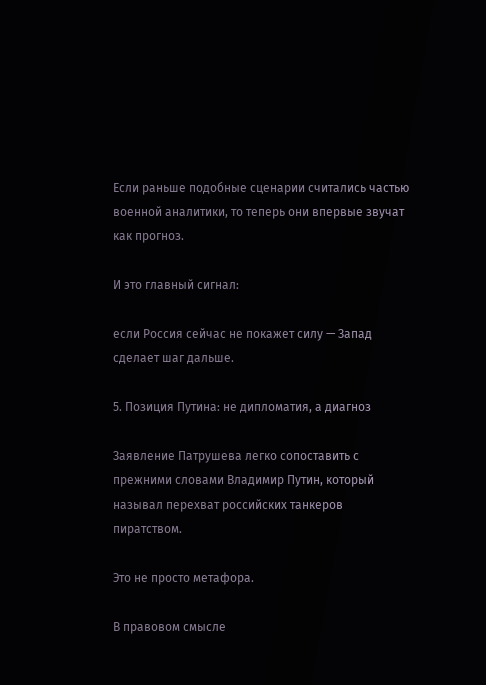Если раньше подобные сценарии считались частью военной аналитики, то теперь они впервые звучат как прогноз.

И это главный сигнал:

если Россия сейчас не покажет силу — Запад сделает шаг дальше.

5. Позиция Путина: не дипломатия, а диагноз

Заявление Патрушева легко сопоставить с прежними словами Владимир Путин, который называл перехват российских танкеров пиратством.

Это не просто метафора.

В правовом смысле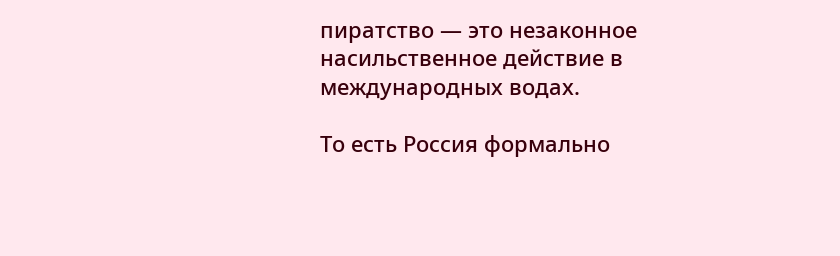пиратство — это незаконное насильственное действие в международных водах.

То есть Россия формально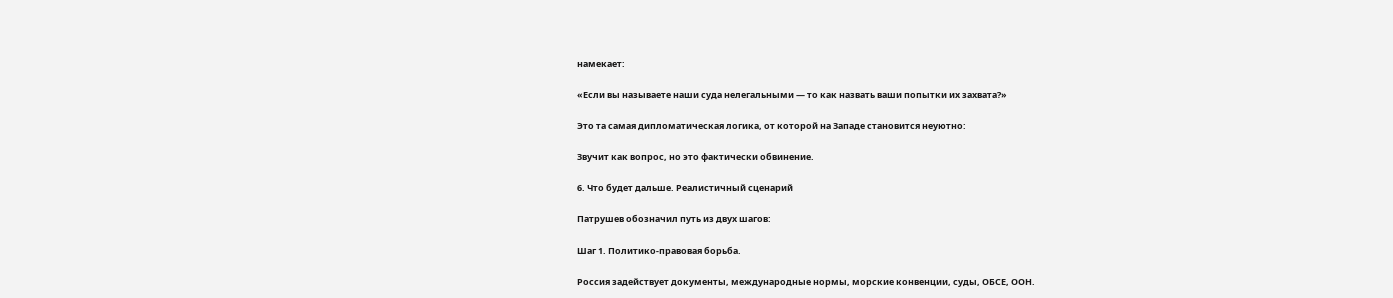намекает:

«Если вы называете наши суда нелегальными — то как назвать ваши попытки их захвата?»

Это та самая дипломатическая логика, от которой на Западе становится неуютно:

Звучит как вопрос, но это фактически обвинение.

6. Что будет дальше. Реалистичный сценарий

Патрушев обозначил путь из двух шагов:

Шаг 1. Политико-правовая борьба.

Россия задействует документы, международные нормы, морские конвенции, суды, ОБСЕ, ООН.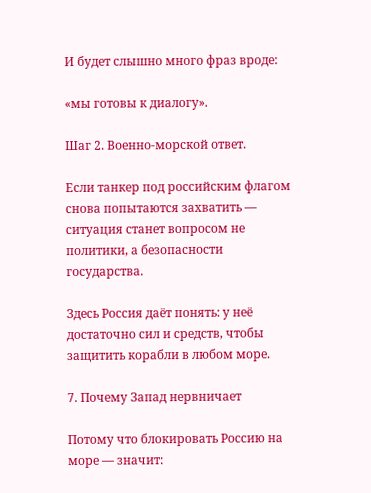И будет слышно много фраз вроде:

«мы готовы к диалогу».

Шаг 2. Военно-морской ответ.

Если танкер под российским флагом снова попытаются захватить — ситуация станет вопросом не политики, а безопасности государства.

Здесь Россия даёт понять: у неё достаточно сил и средств, чтобы защитить корабли в любом море.

7. Почему Запад нервничает

Потому что блокировать Россию на море — значит: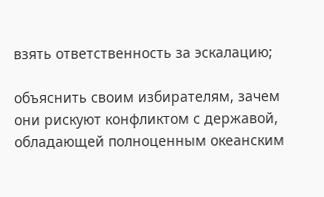взять ответственность за эскалацию;

объяснить своим избирателям, зачем они рискуют конфликтом с державой, обладающей полноценным океанским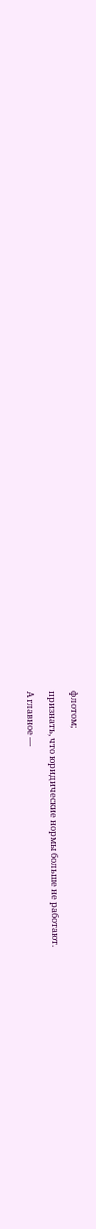флотом;

признать, что юридические нормы больше не работают.

А главное —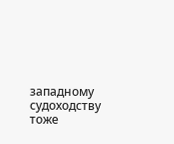западному судоходству тоже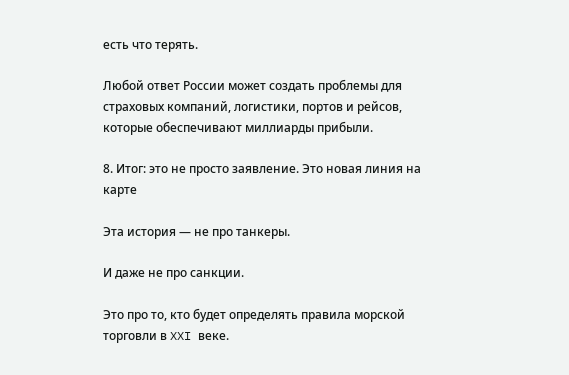есть что терять.

Любой ответ России может создать проблемы для страховых компаний, логистики, портов и рейсов, которые обеспечивают миллиарды прибыли.

8. Итог: это не просто заявление. Это новая линия на карте

Эта история — не про танкеры.

И даже не про санкции.

Это про то, кто будет определять правила морской торговли в XXI веке.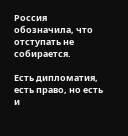Россия обозначила, что отступать не собирается.

Есть дипломатия, есть право, но есть и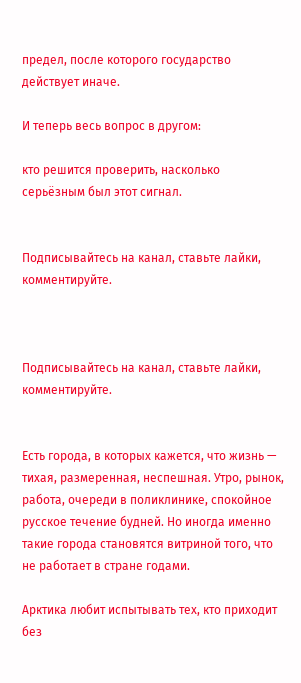предел, после которого государство действует иначе.

И теперь весь вопрос в другом:

кто решится проверить, насколько серьёзным был этот сигнал.


Подписывайтесь на канал, ставьте лайки, комментируйте.



Подписывайтесь на канал, ставьте лайки, комментируйте.


Есть города, в которых кажется, что жизнь — тихая, размеренная, неспешная. Утро, рынок, работа, очереди в поликлинике, спокойное русское течение будней. Но иногда именно такие города становятся витриной того, что не работает в стране годами.

Арктика любит испытывать тех, кто приходит без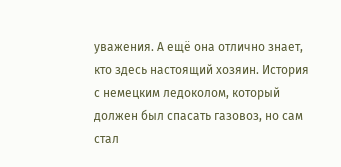уважения. А ещё она отлично знает, кто здесь настоящий хозяин. История с немецким ледоколом, который должен был спасать газовоз, но сам стал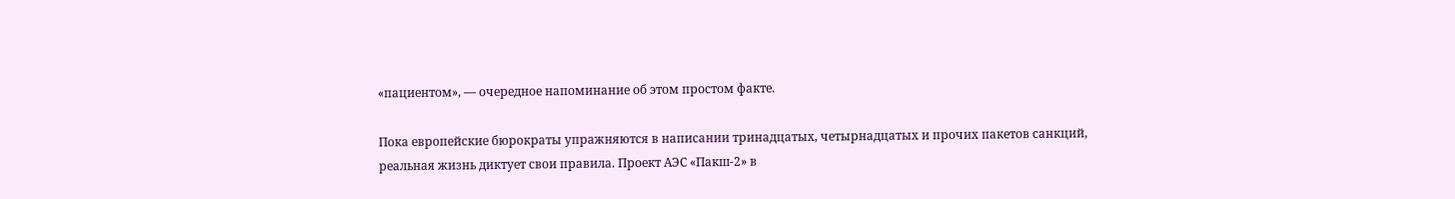«пациентом», — очередное напоминание об этом простом факте.

Пока европейские бюрократы упражняются в написании тринадцатых, четырнадцатых и прочих пакетов санкций, реальная жизнь диктует свои правила. Проект АЭС «Пакш-2» в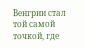Венгрии стал той самой точкой, где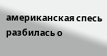американская спесь разбилась о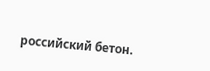российский бетон.